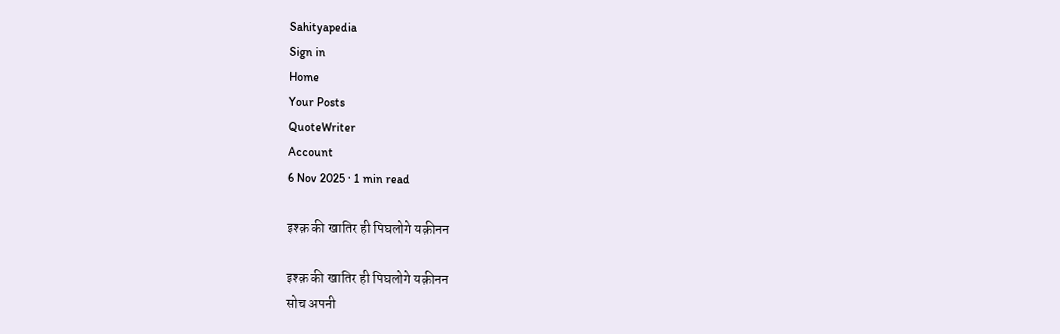Sahityapedia
Sign in
Home
Your Posts
QuoteWriter
Account
6 Nov 2025 · 1 min read

इश्क़ की खातिर ही पिघलोगे यक़ीनन

इश्क़ की खातिर ही पिघलोगे यक़ीनन
सोच अपनी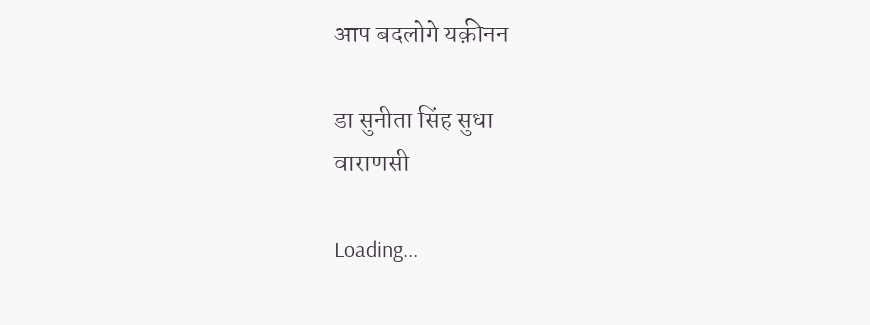आप बदलोगे यक़ीनन

डा सुनीता सिंह सुधा
वाराणसी

Loading...